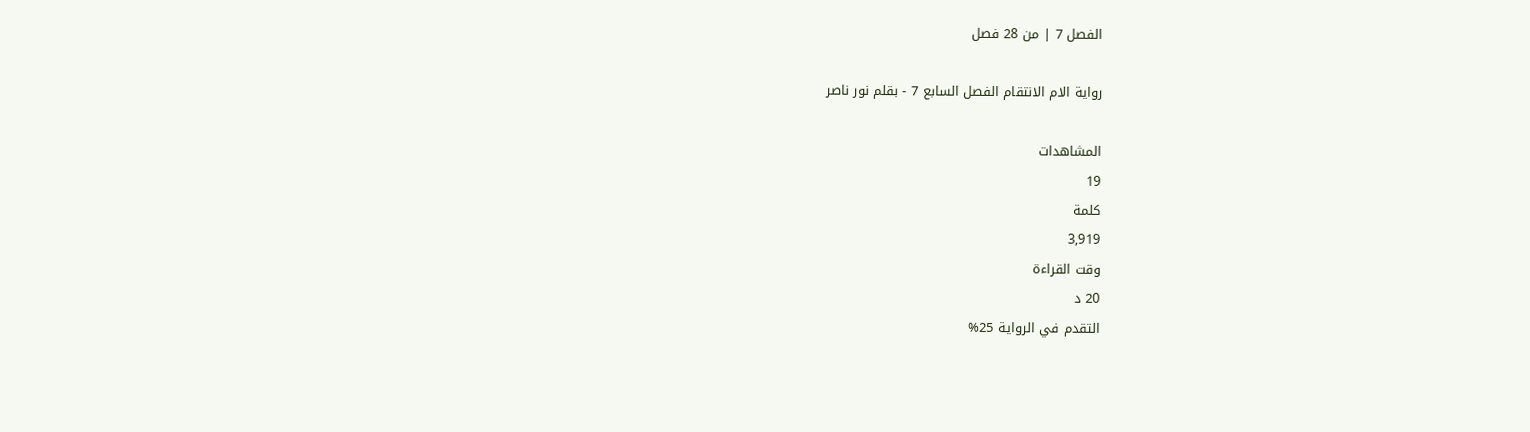الفصل 7 | من 28 فصل

رواية الام الانتقام الفصل السابع 7 - بقلم نور ناصر

المشاهدات
19
كلمة
3,919
وقت القراءة
20 د
التقدم في الرواية 25%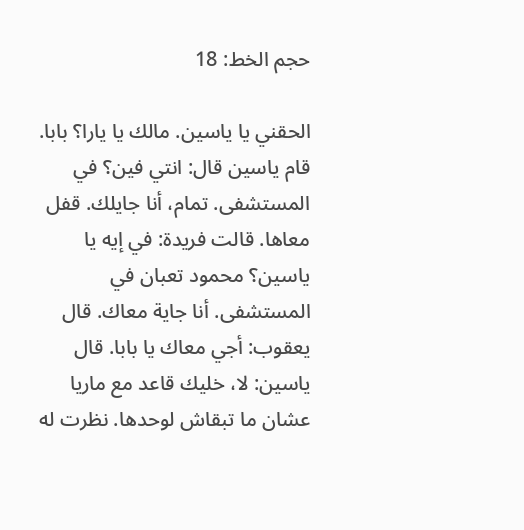حجم الخط: 18

الحقني يا ياسين. مالك يا يارا؟ بابا. قام ياسين قال: انتي فين؟ في المستشفى. تمام، أنا جايلك. قفل معاها. قالت فريدة: في إيه يا ياسين؟ محمود تعبان في المستشفى. أنا جاية معاك. قال يعقوب: أجي معاك يا بابا. قال ياسين: لا، خليك قاعد مع ماريا عشان ما تبقاش لوحدها. نظرت له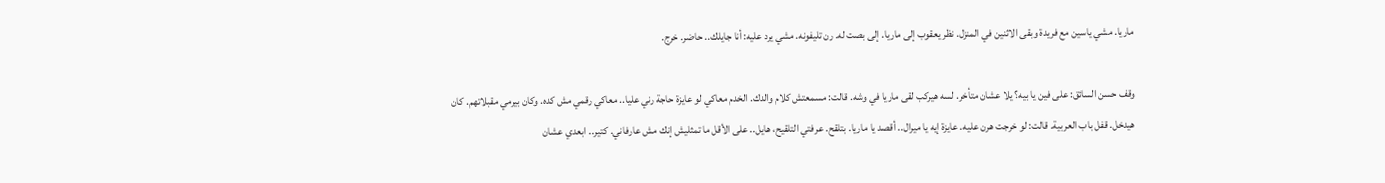ماريا. مشي ياسين مع فريدة وبقى الاثنين في المنزل. نظر يعقوب إلى ماريا. إلى بصت له. رن تليفونه. مشي يرد عليه: أنا جايلك.. حاضر. خرج.

وقف حسن السائق: على فين يا بيه؟ يلا عشان متأخر. لسه هيركب لقى ماريا في وشه. قالت: مسمعتش كلام والدك. الخدم معاكي لو عايزة حاجة رني عليا.. معاكي رقمي مش كده. وكان بيرمي مقبلاتهم. كان هيدخل. قفل باب العربية. قالت: لو خرجت هرن عليه. عايزة إيه يا ميرال.. أقصد يا ماريا. بتلقح. عرفتي التلقيح، هايل.. على الأقل ما تمثليش إنك مش عارفاني. كتير.. ابعدي عشان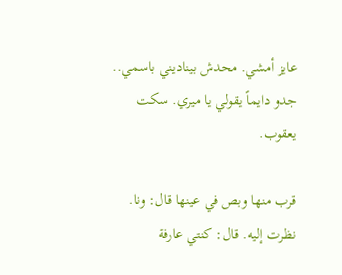عايز أمشي. محدش بيناديني باسمي.. جدو دايماً يقولي يا ميري. سكت يعقوب.

قرب منها وبص في عينها قال: ونا. نظرت إليه. قال: كنتي عارفة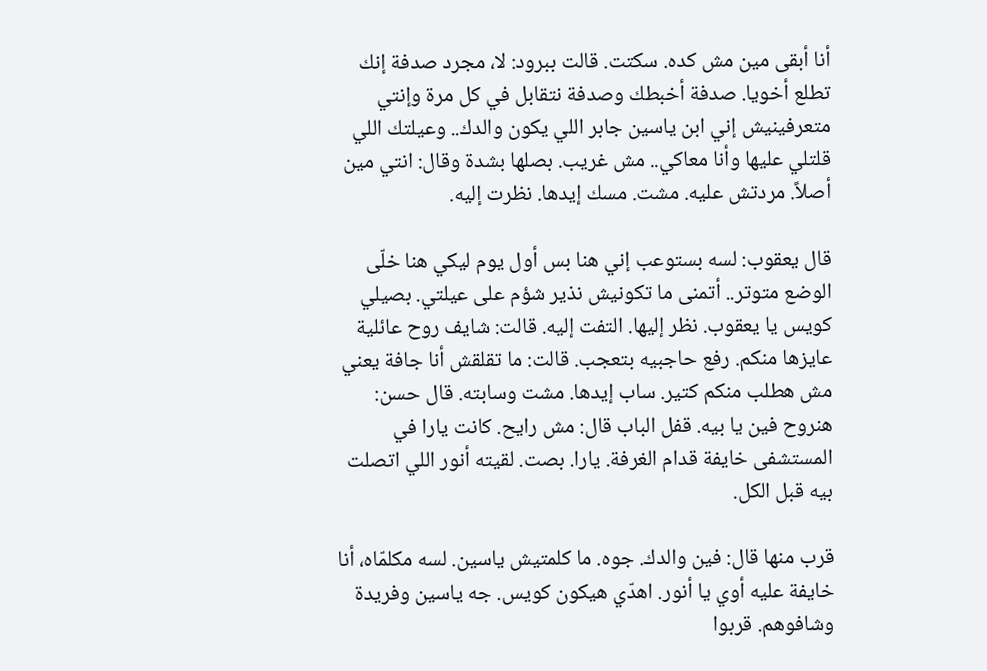أنا أبقى مين مش كده. سكتت. قالت ببرود: لا، مجرد صدفة إنك تطلع أخويا. صدفة أخبطك وصدفة نتقابل في كل مرة وإنتي متعرفينيش إني ابن ياسين جابر اللي يكون والدك.. وعيلتك اللي قلتلي عليها وأنا معاكي.. مش غريب. بصلها بشدة وقال: انتي مين أصلاً. مردتش عليه. مشت. مسك إيدها. نظرت إليه.

قال يعقوب: لسه بستوعب إني هنا بس أول يوم ليكي هنا خلّى الوضع متوتر.. أتمنى ما تكونيش نذير شؤم على عيلتي. بصيلي كويس يا يعقوب. نظر إليها. التفت إليه. قالت: شايف روح عائلية عايزها منكم. رفع حاجبيه بتعجب. قالت: ما تقلقش أنا جافة يعني مش هطلب منكم كتير. ساب إيدها. مشت وسابته. قال حسن: هنروح فين يا بيه. قفل الباب قال: مش رايح. كانت يارا في المستشفى خايفة قدام الغرفة. يارا. بصت. لقيته أنور اللي اتصلت بيه قبل الكل.

قرب منها قال: فين والدك. جوه. ما كلمتيش ياسين. لسه مكلمّاه، أنا خايفة عليه أوي يا أنور. اهدّي هيكون كويس. جه ياسين وفريدة وشافوهم. قربوا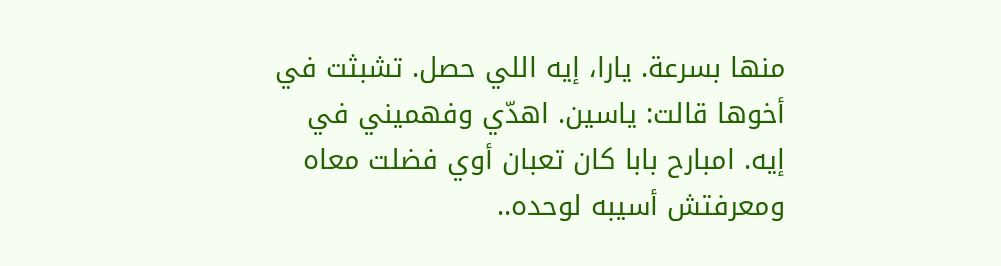منها بسرعة. يارا، إيه اللي حصل. تشبثت في أخوها قالت: ياسين. اهدّي وفهميني في إيه. امبارح بابا كان تعبان أوي فضلت معاه ومعرفتش أسيبه لوحده..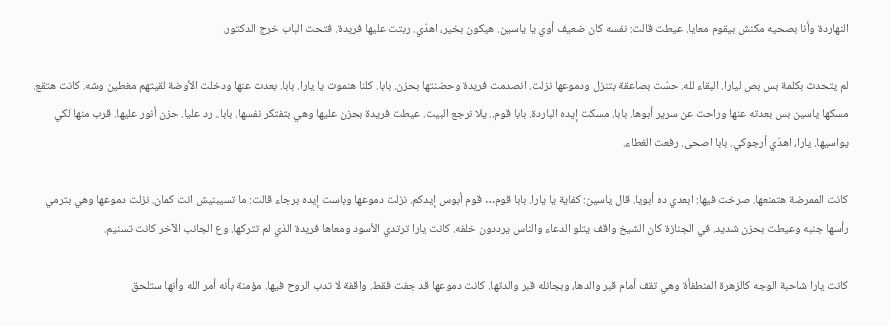النهاردة وأنا بصحيه مكنش بيقوم معايا. عيطت قالت: نفسه كان ضعيف أوي يا ياسين. هيكون بخير، اهدّي. ربتت عليها فريدة. فتحت الباب خرج الدكتور.

لم يتحدث بكلمة بس بص ليارا. البقاء لله. حسّت بصاعقة بتنزل ودموعها نزلت. انصدمت فريدة وحضنتها بحزن. بابا. كلنا هنموت يا يارا. بابا. بعدت عنها ودخلت الأوضة لقيتهم مغطين وشه. كانت هتقع. مسكها ياسين بس بعدته عنها وراحت عن سرير أبوها. بابا. مسكت إيده الباردة. بابا قوم.. يلا نرجع البيت. عيطت فريدة بحزن عليها وهي بتفتكر نفسها. بابا.. رد عليا. حزن أنور عليها. قرب منها لكي يواسيها. يارا، اهدّي أرجوكي. بابا اصحى. رفعت الغطاء.

كانت الممرضة هتمنعها. صرخت فيها: ابعدي ده أبويا. قال ياسين: كفاية يا يارا. بابا قوم… قوم أبوس إيدكم. نزلت دموعها وباست إيده برجاء قالت: ما تسيبنيش انت كمان. نزلت دموعها وهي بترمي رأسها جنبه وعيطت بحزن شديد. في الجنازة كان الشيخ واقف يتلو الدعاء والناس يرددون خلفه. كانت يارا ترتدي الأسود ومعاها فريدة الذي لم تتركها. وع الجانب الآخر كانت تسنيم.

كانت يارا شاحبة الوجه كالزهرة المنطفأة وهي تقف أمام قبر والدها، وبجانله قبر والدتها. كانت دموعها قد جفت فقط. واقفة لا تدب الروح فيها. مؤمنة بأنه أمر الله وأنها ستلحق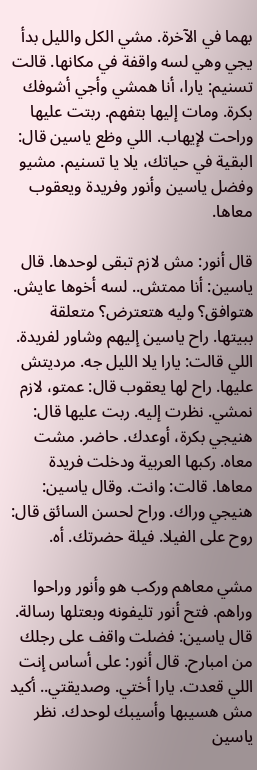بهما في الآخرة. مشي الكل والليل بدأ يجي وهي لسه واقفة في مكانها. قالت تسنيم: يارا، أنا همشي وأجي أشوفك بكرة. ومات إليها بتفهم. ربتت عليها وراحت لإيهاب. اللي وظع ياسين قال: البقية في حياتك، يلا يا تسنيم. مشيو وفضل ياسين وأنور وفريدة ويعقوب معاها.

قال أنور: مش لازم تبقى لوحدها. قال ياسين: أنا ممتش.. لسه أخوها عايش. هتوافق؟ وليه هتعترض؟ متعلقة ببيتها. راح ياسين إليهم وشاور لفريدة. اللي قالت: يارا يلا الليل جه. مرديتش عليها. راح لها يعقوب قال: عمتو، لازم نمشي. نظرت إليه. ربت عليها قال: هنيجي بكرة، أوعدك. حاضر. مشت معاه. ركبها العربية ودخلت فريدة معاها. قالت: وانت. وقال ياسين: هنيجي وراك. وراح لحسن السائق قال: روح على الفيلا. فيلة حضرتك. أه.

مشي معاهم وركب هو وأنور وراحوا وراهم. فتح أنور تليفونه وبعتلها رسالة. قال ياسين: فضلت واقف على رجلك من امبارح. قال أنور: على أساس إنت اللي قعدت. يارا أختي. وصديقتي.. أكيد مش هسيبها وأسيبك لوحدك. نظر ياسين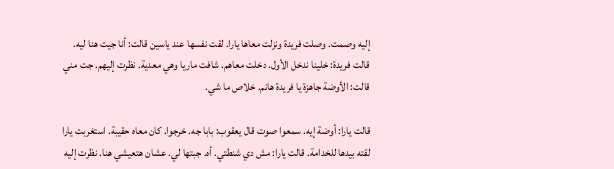إليه وصمت. وصلت فريدة ونزلت معاها يارا. لقت نفسها عند ياسين قالت: أنا جيت هنا ليه. قالت فريدة: خلينا ندخل الأول. دخلت معاهم. شافت ماريا وهي معدية. نظرت إليهم. جت مني قالت: الأوضة جاهزة يا فريدة هانم. خلاص ما شي.

قالت يارا: أوضة إيه. سمعوا صوت قال يعقوب: بابا جه. خرجوا. كان معاه حقيبة. استغربت يارا لقته بيدها للخدامة. قالت يارا: مش دي شنطتي. أه. جبتها لي. عشان هتعيشي هنا. نظرت إليه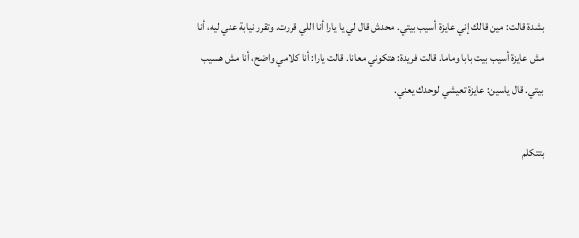بشدة قالت: مين قالك إني عايزة أسيب بيتي. محدش قال لي يا يارا أنا اللي قررت. وتقرر نيابة عني ليه، أنا مش عايزة أسيب بيت بابا وماما. قالت فريدة: هتكوني معانا. قالت يارا: أنا كلامي واضح، أنا مش هسيب بيتي. قال ياسين: عايزة تعيشي لوحدك يعني.

بتتكلم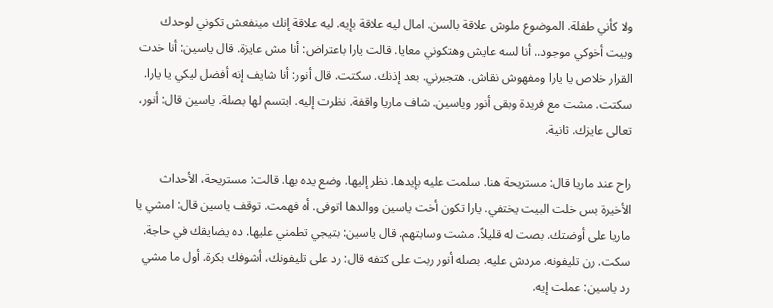ولا كأني طفلة. الموضوع ملوش علاقة بالسن. امال ليه علاقة بإيه. ليه علاقة إنك مينفعش تكوني لوحدك وبيت أخوكي موجود.. أنا لسه عايش وهتكوني معايا. قالت يارا باعتراض: أنا مش عايزة. قال ياسين: أنا خدت القرار خلاص يا يارا ومفهوش نقاش. هتجبرني. بعد إذنك. سكتت. قال أنور: أنا شايف إنه أفضل ليكي يا يارا. سكتت. مشت مع فريدة وبقى أنور وياسين. شاف ماريا واقفة. نظرت إليه. ابتسم لها بصلة. ياسين قال: أنور، تعالى عايزك. ثانية.

راح عند ماريا قال: مستريحة هنا. سلمت عليه بإيدها. نظر إليها. وضع يده بها. قالت: مستريحة، الأحداث الأخيرة بس خلت البيت يختفي. يارا تكون أخت ياسين ووالدها اتوفى. أه فهمت. توقف ياسين قال: امشي يا ماريا على أوضتك. بصت له قليلاً. مشت وسابتهم. قال ياسين: بتيجي تطمني عليها. ده يضايقك في حاجة. سكت. رن تليفونه. مردش عليه. بصله أنور ربت على كتفه قال: رد على تليفونك، أشوفك بكرة. أول ما مشي رد ياسين: عملت إيه.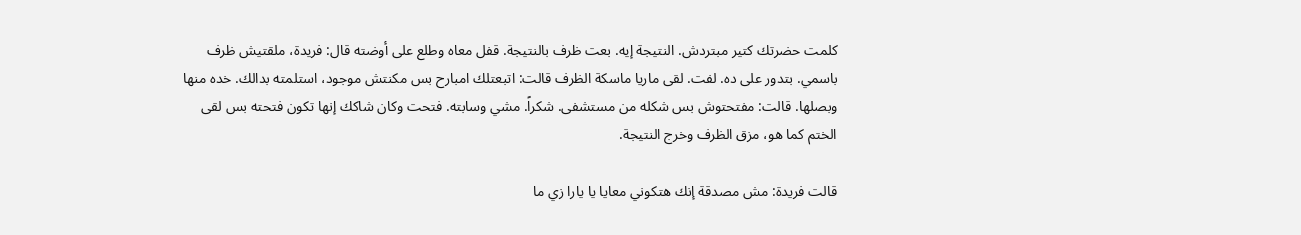كلمت حضرتك كتير مبتردش. النتيجة إيه. بعت ظرف بالنتيجة. قفل معاه وطلع على أوضته قال: فريدة، ملقتيش ظرف باسمي. بتدور على ده. لفت. لقى ماريا ماسكة الظرف قالت: اتبعتلك امبارح بس مكنتش موجود، استلمته بدالك. خده منها وبصلها. قالت: مفتحتوش بس شكله من مستشفى. شكراً. مشي وسابته. فتحت وكان شاكك إنها تكون فتحته بس لقى الختم كما هو، مزق الظرف وخرج النتيجة.

قالت فريدة: مش مصدقة إنك هتكوني معايا يا يارا زي ما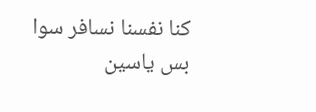كنا نفسنا نسافر سوا بس ياسين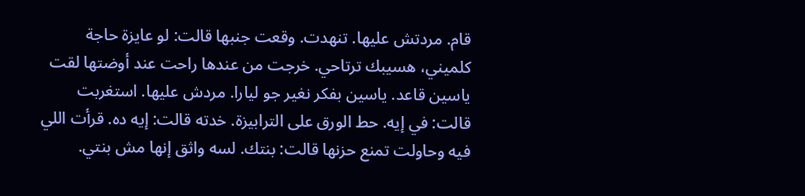قام. مردتش عليها. تنهدت. وقعت جنبها قالت: لو عايزة حاجة كلميني، هسيبك ترتاحي. خرجت من عندها راحت عند أوضتها لقت ياسين قاعد. ياسين بفكر نغير جو ليارا. مردش عليها. استغربت قالت: في إيه. حط الورق على الترابيزة. خدته قالت: إيه ده. قرأت اللي فيه وحاولت تمنع حزنها قالت: بنتك. لسه واثق إنها مش بنتي.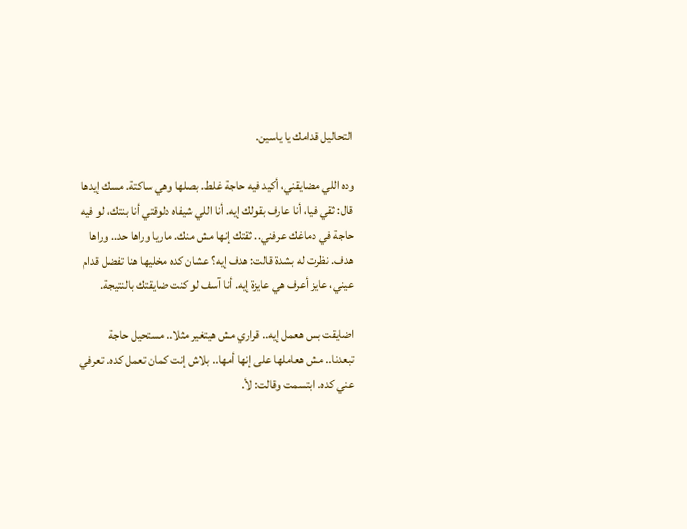التحاليل قدامك يا ياسين.

وده اللي مضايقني، أكيد فيه حاجة غلط. بصلها وهي ساكتة. مسك إيدها قال: ثقي فيا، أنا عارف بقولك إيه. أنا اللي شيفاه دلوقتي أنا بنتك، لو فيه حاجة في دماغك عرفني.. ثقتك إنها مش منك. ماريا وراها حد.. وراها هدف. نظرت له بشدة قالت: هدف إيه؟ عشان كده مخليها هنا تفضل قدام عيني، عايز أعرف هي عايزة إيه. أنا آسف لو كنت ضايقتك بالنتيجة.

اضايقت بس هعمل إيه.. قراري مش هيتغير مثلا.. مستحيل حاجة تبعدنا.. مش هعاملها على إنها أمها.. بلاش إنت كمان تعمل كده. تعرفي عني كده. ابتسمت وقالت: لأ.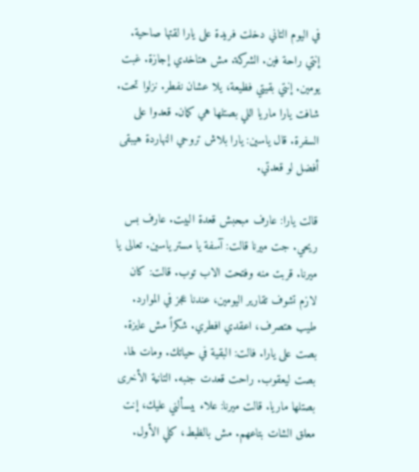في اليوم التاني دخلت فريدة على يارا لقتها صاحية. إنتي راحة فين. الشركة. مش هتاخدي إجازة. غبت يومين. إنتي بقيتي فظيعة، يلا عشان نفطر. نزلوا تحت. شافت يارا ماريا اللي بصتلها هي كمان. قعدوا على السفرة. قال ياسين: يارا بلاش تروحي النهاردة هيبقى أفضل لو قعدتي.

قالت يارا: عارف مبحبش قعدة البيت. عارف بس ريحي. جت ميرنا قالت: آسفة يا مستر ياسين. تعالى يا ميرنا. قربت منه وفتحت الاب توب. قالت: كان لازم تشوف تقارير اليومين، عندنا عجز في الموارد. طيب هتصرف، اعقدي افطري. شكراً مش عايزة. بصت على يارا. فالت: البقية في حياتك. ومات لها. بصت ليعقوب. راحت قعدت جنبه. التانية الأخرى بصتلها ماريا. قالت ميرنا: علاء بيسألني عليك، إنت معلق الشات بتاعهم. مش بالظبط، كلي الأول.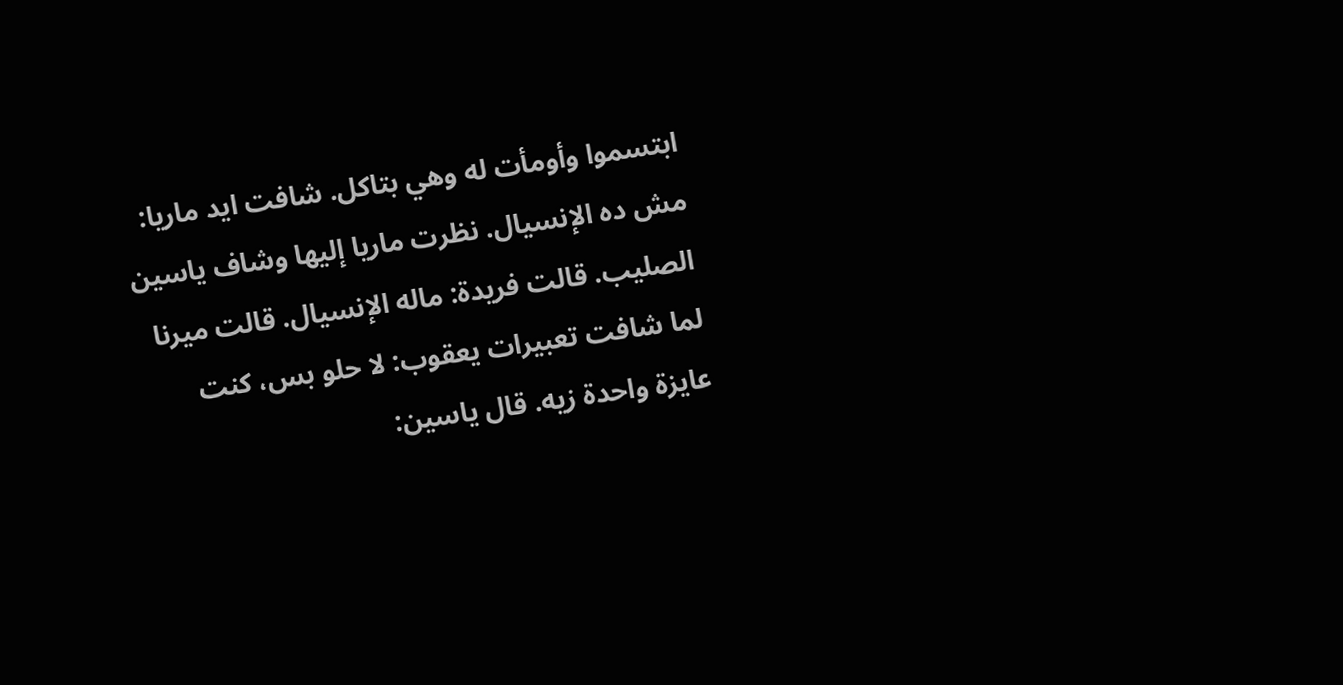ابتسموا وأومأت له وهي بتاكل. شافت ايد ماريا: مش ده الإنسيال. نظرت ماريا إليها وشاف ياسين الصليب. قالت فريدة: ماله الإنسيال. قالت ميرنا لما شافت تعبيرات يعقوب: لا حلو بس، كنت عايزة واحدة زيه. قال ياسين: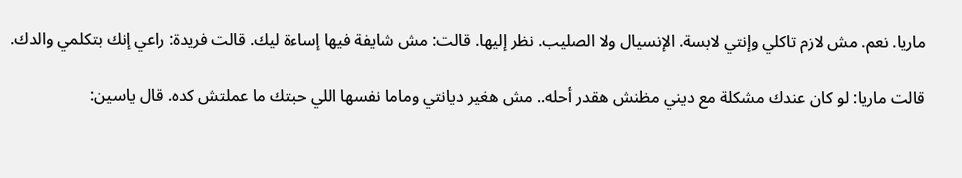ماريا. نعم. مش لازم تاكلي وإنتي لابسة. الإنسيال ولا الصليب. نظر إليها. قالت: مش شايفة فيها إساءة ليك. قالت فريدة: راعي إنك بتكلمي والدك.

قالت ماريا: لو كان عندك مشكلة مع ديني مظنش هقدر أحله.. مش هغير ديانتي وماما نفسها اللي حبتك ما عملتش كده. قال ياسين: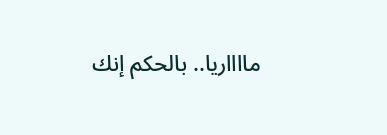مااااريا.. بالحكم إنك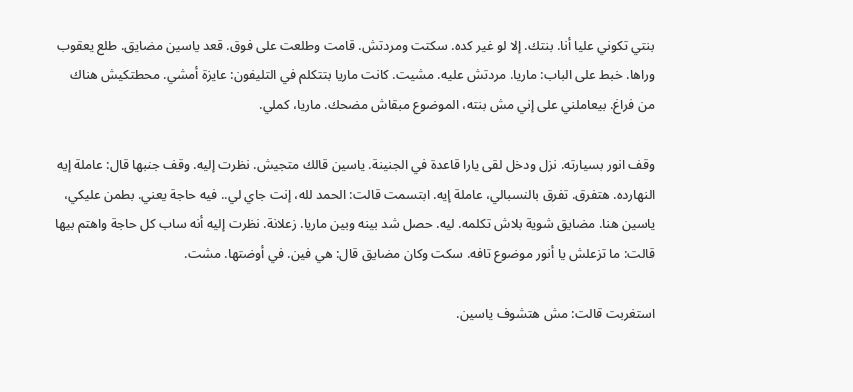بنتي تكوني عليا أنا. بنتك. إلا لو غير كده. سكتت ومردتش. قامت وطلعت على فوق. قعد ياسين مضايق. طلع يعقوب وراها. خبط على الباب: ماريا. مردتش عليه. مشيت. كانت ماريا بتتكلم في التليفون: عايزة أمشي. محطتكيش هناك من فراغ. بيعاملني على إني مش بنته، الموضوع مبقاش مضحك. ماريا، كملي.

وقف انور بسيارته. نزل ودخل لقى يارا قاعدة في الجنينة. ياسين قالك متجيش. نظرت إليه. وقف جنبها قال: عاملة إيه النهارده. هتفرق. تفرق بالنسبالي، عاملة إيه. ابتسمت قالت: الحمد لله، إنت جاي لي.. فيه حاجة يعني. بطمن عليكي، ياسين هنا. مضايق شوية بلاش تكلمه. ليه. حصل شد بينه وبين ماريا. زعلانة. نظرت إليه أنه ساب كل حاجة واهتم بيها قالت: ما تزعلش يا أنور موضوع تافه. سكت وكان مضايق قال: هي فين. في أوضتها. مشت.

استغربت قالت: مش هتشوف ياسين.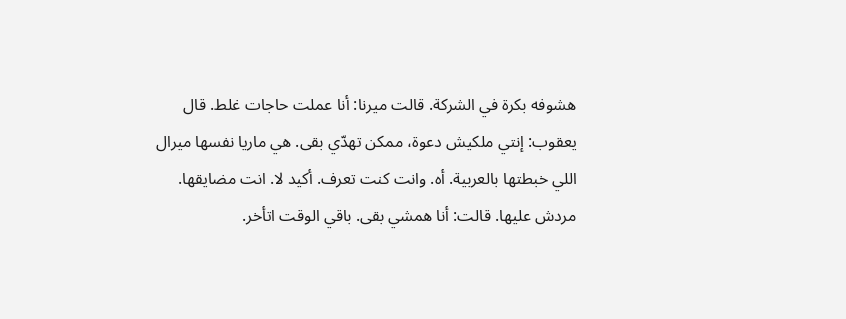هشوفه بكرة في الشركة. قالت ميرنا: أنا عملت حاجات غلط. قال يعقوب: إنتي ملكيش دعوة، ممكن تهدّي بقى. هي ماريا نفسها ميرال اللي خبطتها بالعربية. أه. وانت كنت تعرف. أكيد لا. انت مضايقها. مردش عليها. قالت: أنا همشي بقى. باقي الوقت اتأخر.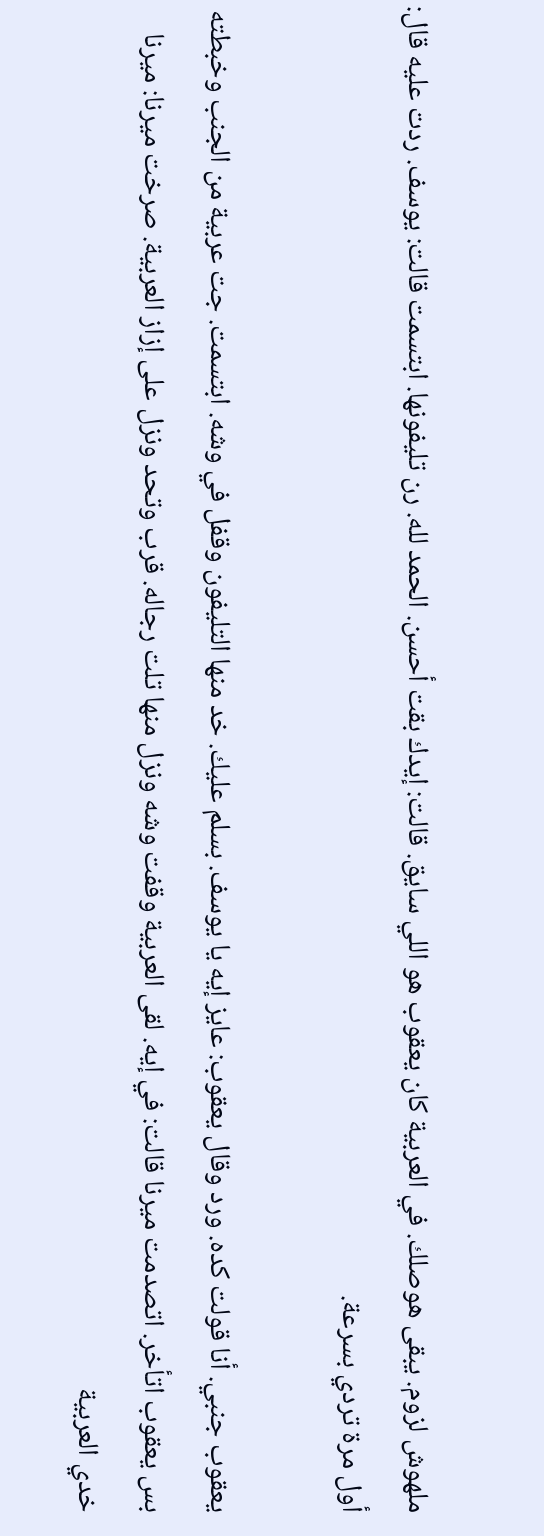ملهوش لزوم. يبقى هوصلك. في العربية كان يعقوب هو اللي سايق. قالت: إيدك بقت أحسن. الحمد لله. رن تليفونها. ابتسمت قالت: يوسف. ردت عليه قال: أول مرة تردي بسرعة.

يعقوب جنبي. أنا قولت كده. ورد وقال يعقوب: عايز إيه يا يوسف. بسلم عليك. خد منها التليفون وقفل في وشه. ابتسمت. جت عربية من الجنب وخبطته بس يعقوب اتأخر. اتصدمت ميرنا قالت: في إيه. لقى العربية وقفت وشه ونزل منها تلت رجاله. قرب وتحد ونزل على إزاز العربية. صرخت ميرنا: ميرنا خدي العربية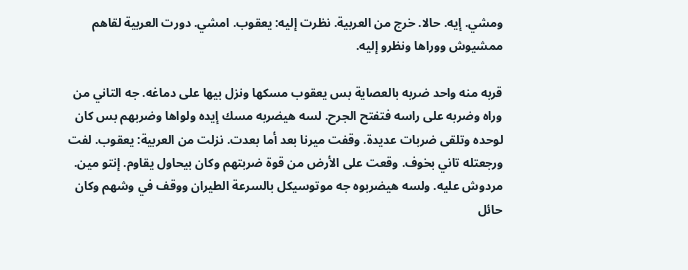ومشي. إيه. حالا. خرج من العربية. نظرت إليه: يعقوب. امشي. دورت العربية لقاهم ممشيوش ووراها ونظرو إليه.

قربه منه واحد ضربه بالعصاية بس يعقوب مسكها ونزل بيها على دماغه. جه التاني من وراه وضربه على راسه فتفتح الجرح. لسه هيضربه مسك إيده ولواها وضربهم بس كان لوحده وتلقى ضربات عديدة. وقفت ميرنا بعد أما بعدت. نزلت من العربية: يعقوب. لفت ورجعتله تاني بخوف. وقعت على الأرض من قوة ضربتهم وكان بيحاول يقاوم. إنتو مين. مردوش عليه. ولسه هيضربوه جه موتوسيكل بالسرعة الطيران ووقف في وشهم وكان حائل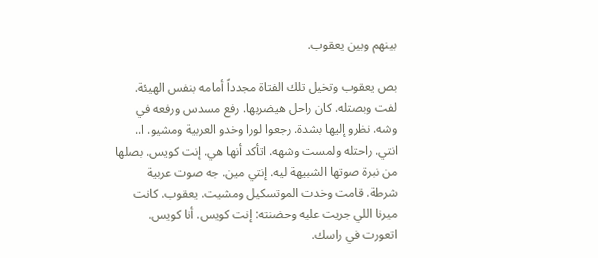بينهم وبين يعقوب.

بص يعقوب وتخيل تلك الفتاة مجدداً أمامه بنفس الهيئة. لفت وبصتله. كان راحل هيضربها. رفع مسدس ورفعه في وشه. نظرو إليها بشدة. رجعوا لورا وخدو العربية ومشيو. ا.. انتي. راحتله ولمست وشهه. اتأكد أنها هي. إنت كويس. بصلها من نبرة صوتها الشبيهة ليه. إنتي مين. جه صوت عربية شرطة. قامت وخدت الموتسكيل ومشيت. يعقوب. كانت ميرنا اللي جريت عليه وحضنته: إنت كويس. أنا كويس. اتعورت في راسك.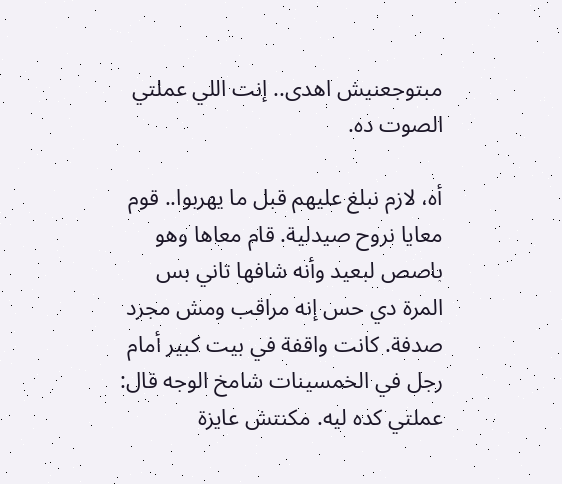مبتوجعنيش اهدى.. إنت اللي عملتي الصوت ده.

أه، لازم نبلغ عليهم قبل ما يهربوا.. قوم معايا نروح صيدلية. قام معاها وهو باصص لبعيد وأنه شافها تاني بس المرة دي حس إنه مراقب ومش مجرد صدفة. كانت واقفة في بيت كبير أمام رجل في الخمسينات شامخ الوجه قال: عملتي كده ليه. مكنتش عايزة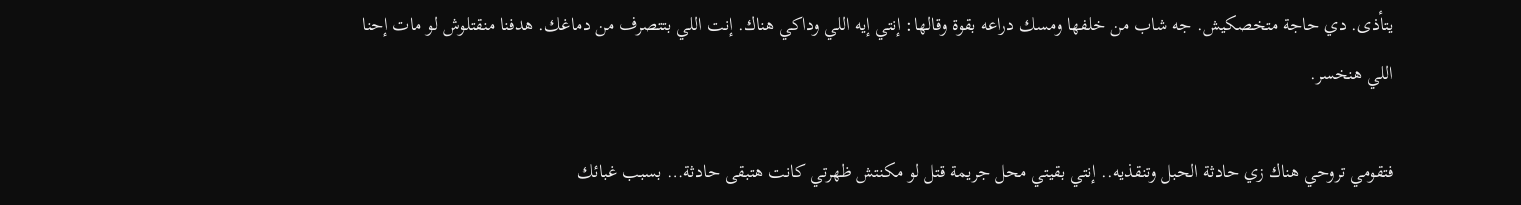يتأذى. دي حاجة متخصكيش. جه شاب من خلفها ومسك دراعه بقوة وقالها: إنتي إيه اللي وداكي هناك. إنت اللي بتتصرف من دماغك. هدفنا منقتلوش لو مات إحنا اللي هنخسر.

فتقومي تروحي هناك زي حادثة الحبل وتنقذيه.. إنتي بقيتي محل جريمة قتل لو مكنتش ظهرتي كانت هتبقى حادثة… بسبب غبائك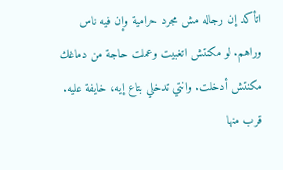اتأكد إن رجاله مش مجرد حرامية وإن فيه ناس وراهم. لو مكنتش اتغبيت وعملت حاجة من دماغك مكنتش أدخلت. وانتي تدخلي بتاع إيه، خايفة عليه. قرب منها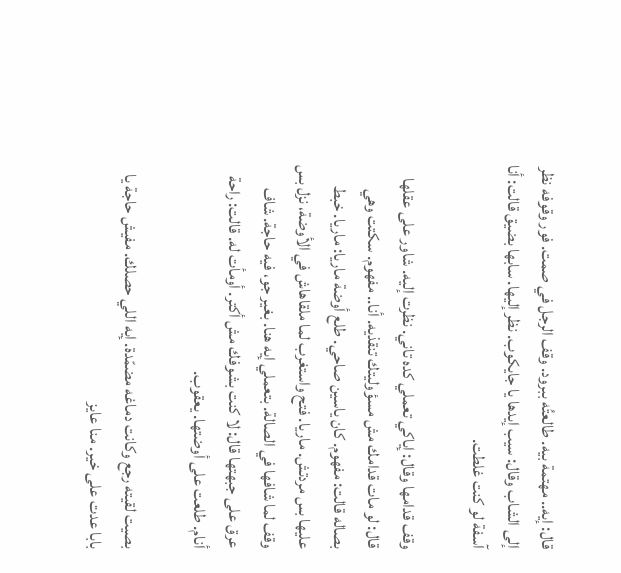قال: إيه.. مهتمة بيه. طالعتُه ببرود. وقف الرجل في صمت. فور وقوفه نظر إلى الشاب وقال: سيب إيدها يا جايكوب. نظر إليها. سابها بضيق قالت: أنا آسفة لو كنت غلطت.

وقف قدامها وقال: إياكي تعملي كده تاني. نظرت إليه. شاور على عقلها قال: لو مات قدامك مش مسؤوليتك تنقذيه. أنا.. مفهوم. سكتت وهي بصاله قالت: مفهوم. كان ياسين صاحي. طلع أوضة ماريا: ماريا. خبط عليها بس مردتش. ماريا. فتح واستغرب لما ملقاهاش في الأوضة، نزل بس وقف لما شافها في الصالة. بتعملي إيه هنا. بغير جو، فيه حاجة. شاف عرق على جبهتها قال: لا كنت بشوفك مش أكتر. أومأت له. قالت: راحة أنام. طلعت على أوضتها. يعقوب.

بصيت لقيته رجع وكانت دماغه مضمّدة. إيه اللي حصلك. مفيش حاجة يا بابا عدت على خير. منا عايز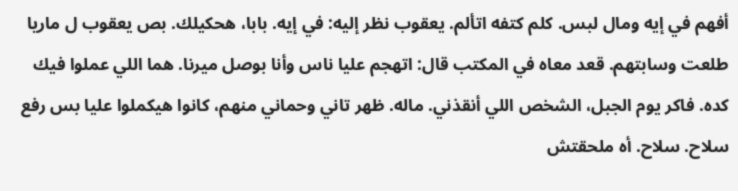أفهم في إيه ومال لبس. كلم كتفه اتألم. يعقوب نظر إليه: في إيه. بابا، هحكيلك. بص يعقوب ل ماريا طلعت وسابتهم. قعد معاه في المكتب قال: اتهجم عليا ناس وأنا بوصل ميرنا. هما اللي عملوا فيك كده. فاكر يوم الجبل، الشخص اللي أنقذني. ماله. ظهر تاني وحماني منهم، كانوا هيكملوا عليا بس رفع سلاح. سلاح. أه ملحقتش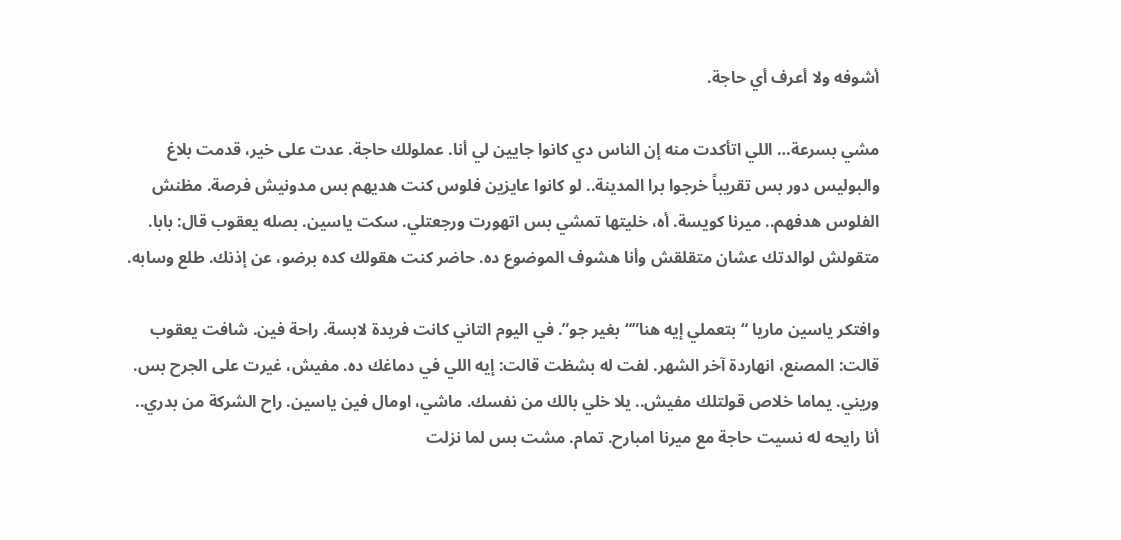أشوفه ولا أعرف أي حاجة.

مشي بسرعة… اللي اتأكدت منه إن الناس دي كانوا جايين لي أنا. عملولك حاجة. عدت على خير، قدمت بلاغ والبوليس دور بس تقريباً خرجوا برا المدينة.. لو كانوا عايزين فلوس كنت هديهم بس مدونيش فرصة. مظنش الفلوس هدفهم.. ميرنا كويسة. أه، خليتها تمشي بس اتهورت ورجعتلي. سكت ياسين. بصله يعقوب قال: بابا. متقولش لوالدتك عشان متقلقش وأنا هشوف الموضوع ده. حاضر كنت هقولك كده برضو، عن إذنك. طلع وسابه.

وافتكر ياسين ماريا “بتعملي إيه هنا”“بغير جو”. في اليوم التاني كانت فريدة لابسة. راحة فين. شافت يعقوب قالت: المصنع، انهاردة آخر الشهر. لفت له بشظت قالت: إيه اللي في دماغك ده. مفيش، غيرت على الجرح بس. وريني. يماما خلاص قولتلك مفيش.. يلا خلي بالك من نفسك. ماشي، اومال فين ياسين. راح الشركة من بدري.. أنا رايحه له نسيت حاجة مع ميرنا امبارح. تمام. مشت بس لما نزلت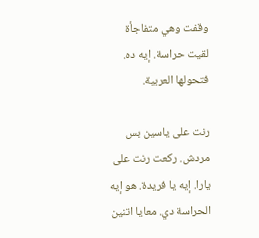وقفت وهي متفاجأة لقيت حراسة. إيه ده. فتحولها العربية.

رنت على ياسين بس مردش. ركعت رنت على يارا. إيه يا فريدة. هو إيه الحراسة دي. معايا اتنين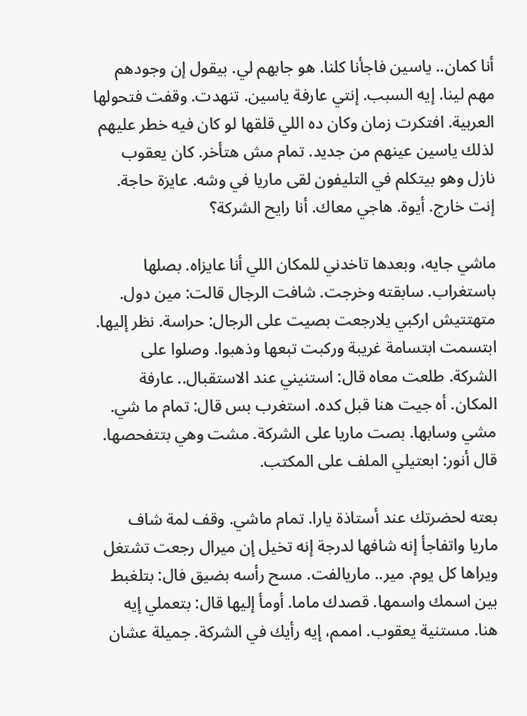أنا كمان.. ياسين فاجأنا كلنا. هو جابهم لي. بيقول إن وجودهم مهم لينا. إيه السبب. إنتي عارفة ياسين. تنهدت. وقفت فتحولها العربية. افتكرت زمان وكان ده اللي قلقها لو كان فيه خطر عليهم لذلك ياسين عينهم من جديد. تمام مش هتأخر. كان يعقوب نازل وهو بيتكلم في التليفون لقى ماريا في وشه. عايزة حاجة. إنت خارج. أيوة. هاجي معاك. أنا رايح الشركة؟

ماشي جايه، وبعدها تاخدني للمكان اللي أنا عايزاه. بصلها باستغراب. سابقته وخرجت. شافت الرجال قالت: مين دول. متهتتيش اركبي يلارجعت بصيت على الرجال: حراسة. نظر إليها. ابتسمت ابتسامة غريبة وركبت تبعها وذهبوا. وصلوا على الشركة. طلعت معاه قال: استنيني عند الاستقبال.. عارفة المكان. أه جيت هنا قبل كده. استغرب بس قال: تمام ما شي. مشي وسابها. بصت ماريا على الشركة. مشت وهي بتتفحصها. قال أنور: ابعتيلي الملف على المكتب.

بعته لحضرتك عند أستاذة يارا. تمام ماشي. وقف لمة شاف ماريا واتفاجأ إنه شافها لدرجة إنه تخيل إن ميرال رجعت تشتغل ويراها كل يوم. مير.. ماريالفت. مسح رأسه بضيق فال: بتلغبط بين اسمك واسمها. قصدك ماما. أومأ إليها قال: بتعملي إيه هنا. مستنية يعقوب. اممم، إيه رأيك في الشركة. جميلة عشان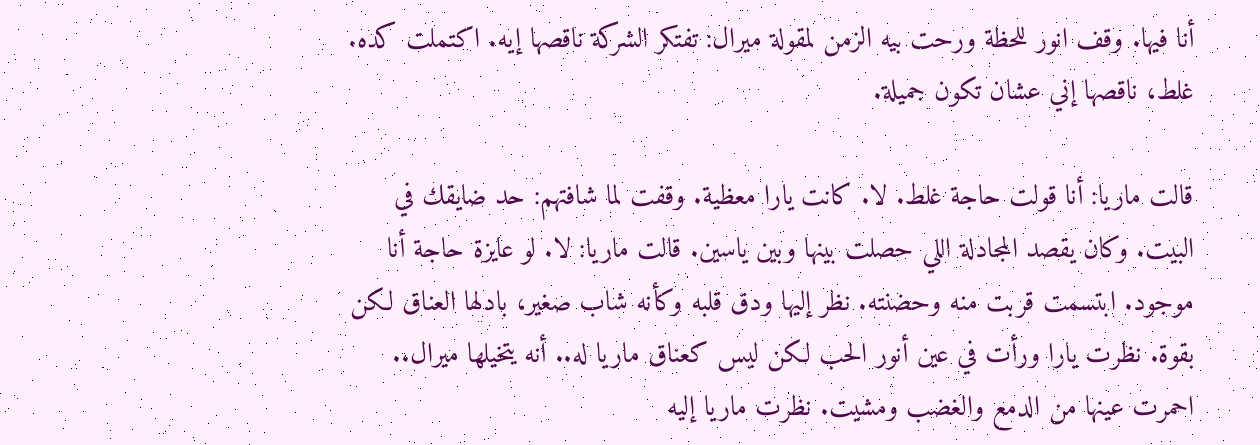أنا فيها. وقف انور للحظة ورحت بيه الزمن لمقولة ميرال: تفتكر الشركة ناقصها إيه. اكتملت كده. غلط، ناقصها إني عشان تكون جميلة.

قالت ماريا: أنا قولت حاجة غلط. لا. كانت يارا معظية. وقفت لما شافتهم: حد ضايقك في البيت. وكان يقصد المجادلة اللي حصلت بينها وبين ياسين. قالت ماريا: لا. لو عايزة حاجة أنا موجود. ابتسمت قربت منه وحضنته. نظر إليها ودق قلبه وكأنه شاب صغير، بادلها العناق لكن بقوة. نظرت يارا ورأت في عين أنور الحب لكن ليس كعناق ماريا له.. أنه يتخيلها ميرال.. احمرت عينها من الدمع والغضب ومشيت. نظرت ماريا إليه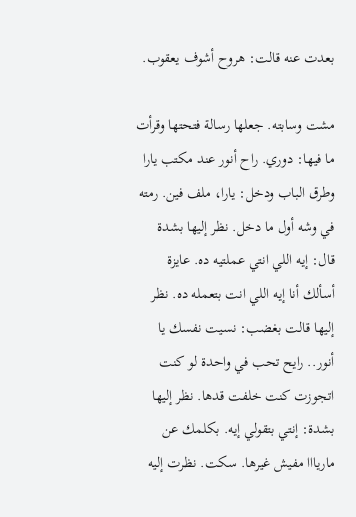بعدت عنه قالت: هروح أشوف يعقوب.

مشت وسابته. جعلها رسالة فتحتها وقرأت ما فيها: دوري. راح أنور عند مكتب يارا وطرق الباب ودخل: يارا، ملف فين. رمته في وشه أول ما دخل. نظر إليها بشدة قال: إيه اللي انتي عملتيه ده. عايزة أسألك أنا إيه اللي انت بتعمله ده. نظر إليها قالت بغضب: نسيت نفسك يا أنور.. رايح تحب في واحدة لو كنت اتجوزت كنت خلفت قدها. نظر إليها بشدة: إنتي بتقولي إيه. بكلمك عن ماريااا مفيش غيرها. سكت. نظرت إليه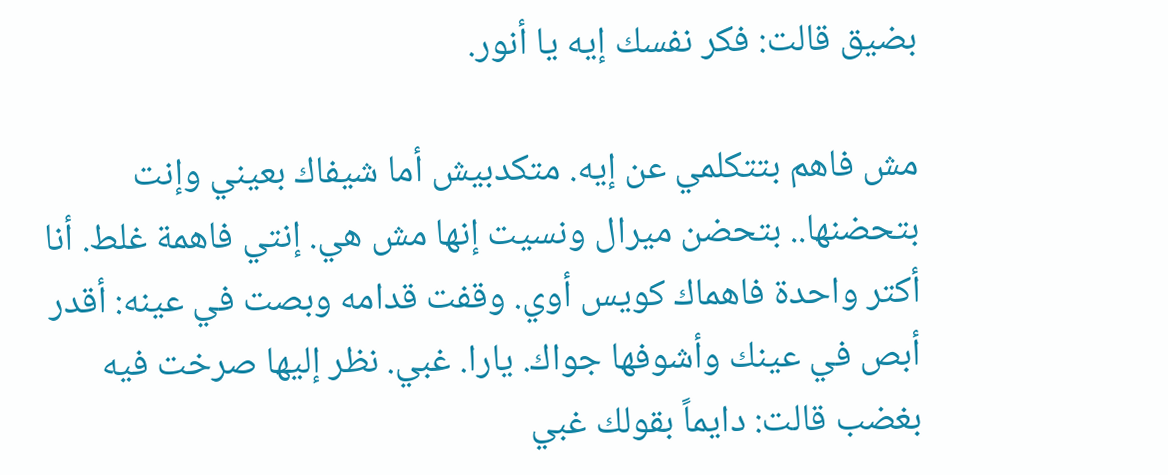بضيق قالت: فكر نفسك إيه يا أنور.

مش فاهم بتتكلمي عن إيه. متكدبيش أما شيفاك بعيني وإنت بتحضنها.. بتحضن ميرال ونسيت إنها مش هي. إنتي فاهمة غلط. أنا أكتر واحدة فاهماك كويس أوي. وقفت قدامه وبصت في عينه: أقدر أبص في عينك وأشوفها جواك. يارا. غبي. نظر إليها صرخت فيه بغضب قالت: دايماً بقولك غبي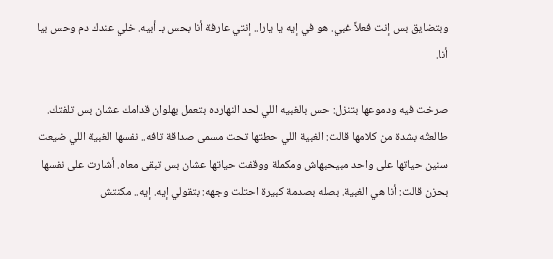وبتضايق بس إنت فعلاً غبي. هو في إيه يا يارا.. إنتي عارفة أنا بحس بـ أبيه. خلي عندك دم وحس بيا أنا.

صرخت فيه ودموعها بتنزل: حس بالغبيه اللي لحد النهارده بتعمل بهلوان قدامك عشان بس تلفتك. طالعتُه بشدة من كلامها قالت: الغبية اللي حطتها تحت مسمى صداقة تافه.. نفسها الغبية اللي ضيعت سنين حياتها على واحد مبيحبهاش ومكملة ووقفت حياتها عشان بس تبقى معاه. أشارت على نفسها بحزن قالت: أنا هي الغبية. بصله بصدمة كبيرة احتلت وجهه: بتقولي إيه. إيه.. مكنتش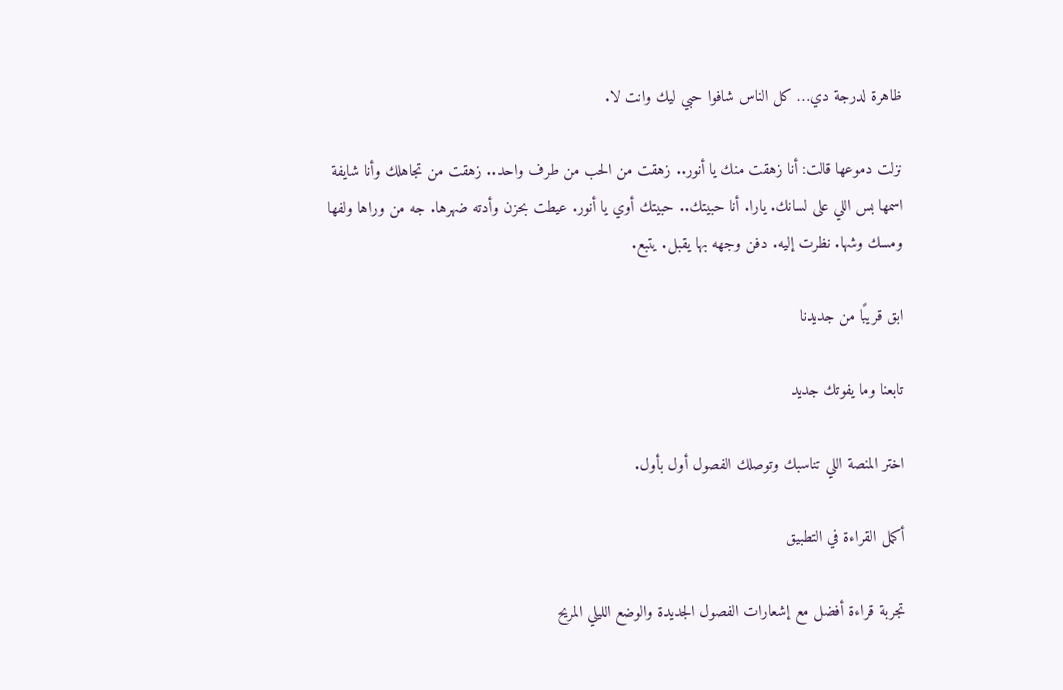ظاهرة لدرجة دي… كل الناس شافوا حبي ليك وانت لا.

نزلت دموعها قالت: أنا زهقت منك يا أنور.. زهقت من الحب من طرف واحد.. زهقت من تجاهلك وأنا شايفة اسمها بس اللي على لسانك. يارا. أنا حبيتك.. حبيتك أوي يا أنور. عيطت بحزن وأدته ضهرها. جه من وراها ولفها ومسك وشها. نظرت إليه. دفن وجهه بها يقبل. يتبع.

ابق قريبًا من جديدنا

تابعنا وما يفوتك جديد

اختر المنصة اللي تناسبك وتوصلك الفصول أول بأول.

أكمل القراءة في التطبيق

تجربة قراءة أفضل مع إشعارات الفصول الجديدة والوضع الليلي المريح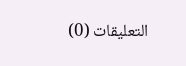التعليقات (0)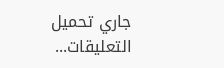جاري تحميل التعليقات...